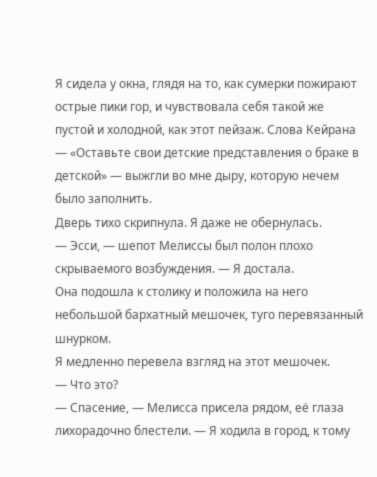Я сидела у окна, глядя на то, как сумерки пожирают острые пики гор, и чувствовала себя такой же пустой и холодной, как этот пейзаж. Слова Кейрана — «Оставьте свои детские представления о браке в детской» — выжгли во мне дыру, которую нечем было заполнить.
Дверь тихо скрипнула. Я даже не обернулась.
— Эсси, — шепот Мелиссы был полон плохо скрываемого возбуждения. — Я достала.
Она подошла к столику и положила на него небольшой бархатный мешочек, туго перевязанный шнурком.
Я медленно перевела взгляд на этот мешочек.
— Что это?
— Спасение, — Мелисса присела рядом, её глаза лихорадочно блестели. — Я ходила в город, к тому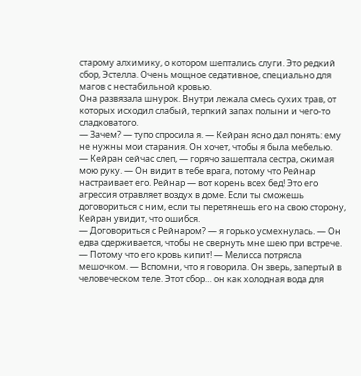старому алхимику, о котором шептались слуги. Это редкий сбор, Эстелла. Очень мощное седативное, специально для магов с нестабильной кровью.
Она развязала шнурок. Внутри лежала смесь сухих трав, от которых исходил слабый, терпкий запах полыни и чего-то сладковатого.
— Зачем? — тупо спросила я. — Кейран ясно дал понять: ему не нужны мои старания. Он хочет, чтобы я была мебелью.
— Кейран сейчас слеп, — горячо зашептала сестра, сжимая мою руку. — Он видит в тебе врага, потому что Рейнар настраивает его. Рейнар — вот корень всех бед! Это его агрессия отравляет воздух в доме. Если ты сможешь договориться с ним, если ты перетянешь его на свою сторону, Кейран увидит, что ошибся.
— Договориться с Рейнаром? — я горько усмехнулась. — Он едва сдерживается, чтобы не свернуть мне шею при встрече.
— Потому что его кровь кипит! — Мелисса потрясла мешочком. — Вспомни, что я говорила. Он зверь, запертый в человеческом теле. Этот сбор… он как холодная вода для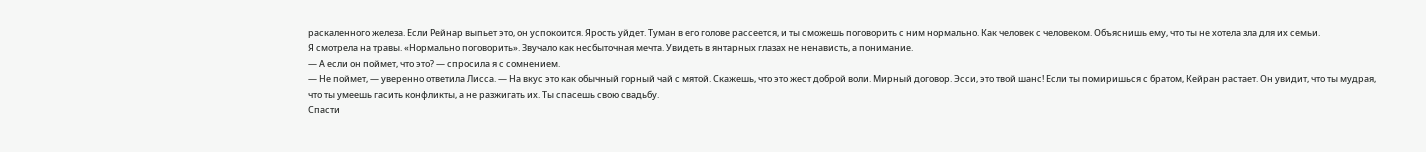раскаленного железа. Если Рейнар выпьет это, он успокоится. Ярость уйдет. Туман в его голове рассеется, и ты сможешь поговорить с ним нормально. Как человек с человеком. Объяснишь ему, что ты не хотела зла для их семьи.
Я смотрела на травы. «Нормально поговорить». Звучало как несбыточная мечта. Увидеть в янтарных глазах не ненависть, а понимание.
— А если он поймет, что это? — спросила я с сомнением.
— Не поймет, — уверенно ответила Лисса. — На вкус это как обычный горный чай с мятой. Скажешь, что это жест доброй воли. Мирный договор. Эсси, это твой шанс! Если ты помиришься с братом, Кейран растает. Он увидит, что ты мудрая, что ты умеешь гасить конфликты, а не разжигать их. Ты спасешь свою свадьбу.
Спасти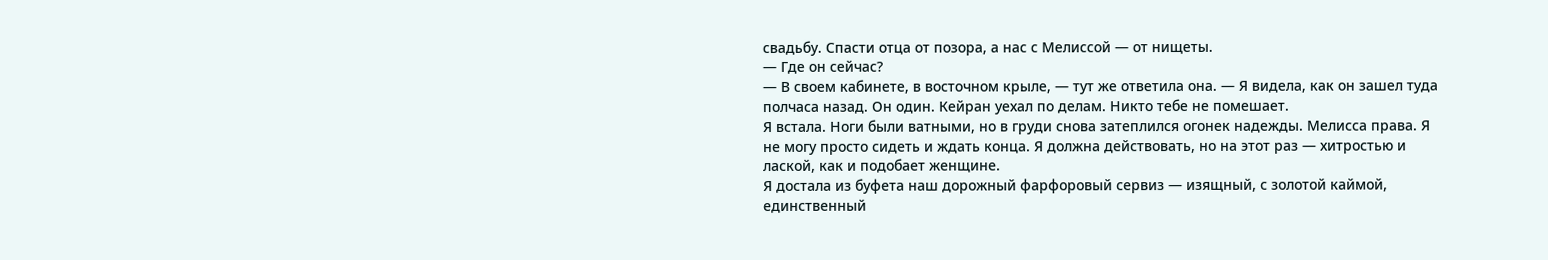свадьбу. Спасти отца от позора, а нас с Мелиссой — от нищеты.
— Где он сейчас?
— В своем кабинете, в восточном крыле, — тут же ответила она. — Я видела, как он зашел туда полчаса назад. Он один. Кейран уехал по делам. Никто тебе не помешает.
Я встала. Ноги были ватными, но в груди снова затеплился огонек надежды. Мелисса права. Я не могу просто сидеть и ждать конца. Я должна действовать, но на этот раз — хитростью и лаской, как и подобает женщине.
Я достала из буфета наш дорожный фарфоровый сервиз — изящный, с золотой каймой, единственный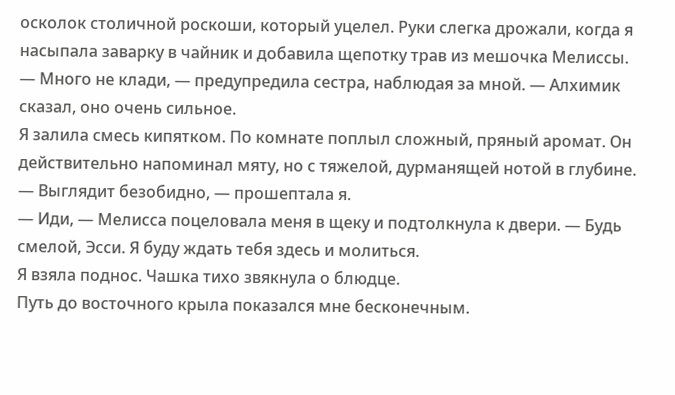осколок столичной роскоши, который уцелел. Руки слегка дрожали, когда я насыпала заварку в чайник и добавила щепотку трав из мешочка Мелиссы.
— Много не клади, — предупредила сестра, наблюдая за мной. — Алхимик сказал, оно очень сильное.
Я залила смесь кипятком. По комнате поплыл сложный, пряный аромат. Он действительно напоминал мяту, но с тяжелой, дурманящей нотой в глубине.
— Выглядит безобидно, — прошептала я.
— Иди, — Мелисса поцеловала меня в щеку и подтолкнула к двери. — Будь смелой, Эсси. Я буду ждать тебя здесь и молиться.
Я взяла поднос. Чашка тихо звякнула о блюдце.
Путь до восточного крыла показался мне бесконечным.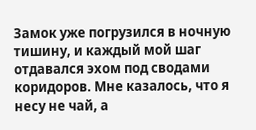Замок уже погрузился в ночную тишину, и каждый мой шаг отдавался эхом под сводами коридоров. Мне казалось, что я несу не чай, а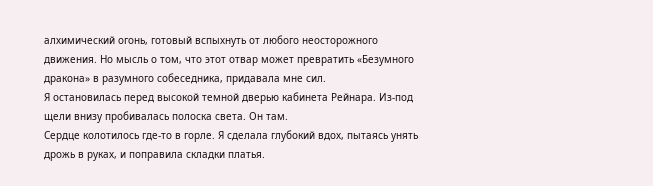алхимический огонь, готовый вспыхнуть от любого неосторожного движения. Но мысль о том, что этот отвар может превратить «Безумного дракона» в разумного собеседника, придавала мне сил.
Я остановилась перед высокой темной дверью кабинета Рейнара. Из-под щели внизу пробивалась полоска света. Он там.
Сердце колотилось где-то в горле. Я сделала глубокий вдох, пытаясь унять дрожь в руках, и поправила складки платья.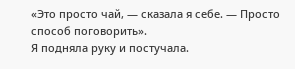«Это просто чай, — сказала я себе. — Просто способ поговорить».
Я подняла руку и постучала.